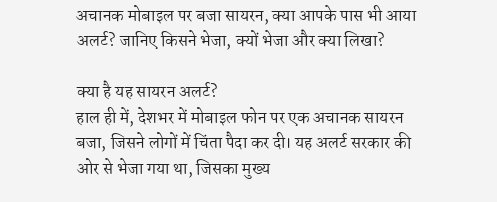अचानक मोबाइल पर बजा सायरन, क्या आपके पास भी आया अलर्ट? जानिए किसने भेजा, क्यों भेजा और क्या लिखा?

क्या है यह सायरन अलर्ट?
हाल ही में, देशभर में मोबाइल फोन पर एक अचानक सायरन बजा, जिसने लोगों में चिंता पैदा कर दी। यह अलर्ट सरकार की ओर से भेजा गया था, जिसका मुख्य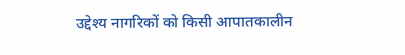उद्देश्य नागरिकों को किसी आपातकालीन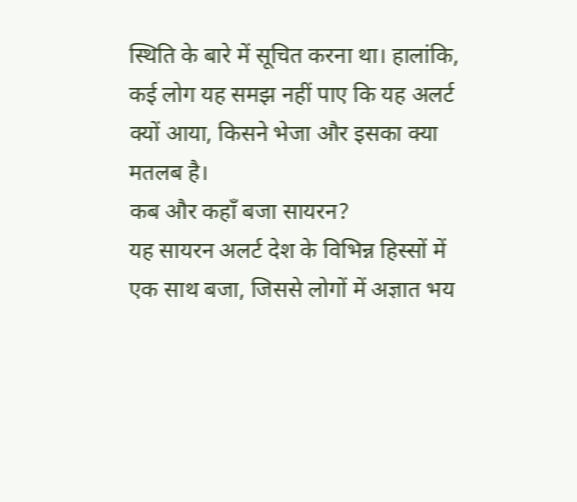स्थिति के बारे में सूचित करना था। हालांकि, कई लोग यह समझ नहीं पाए कि यह अलर्ट क्यों आया, किसने भेजा और इसका क्या मतलब है।
कब और कहाँ बजा सायरन?
यह सायरन अलर्ट देश के विभिन्न हिस्सों में एक साथ बजा, जिससे लोगों में अज्ञात भय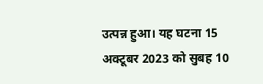उत्पन्न हुआ। यह घटना 15 अक्टूबर 2023 को सुबह 10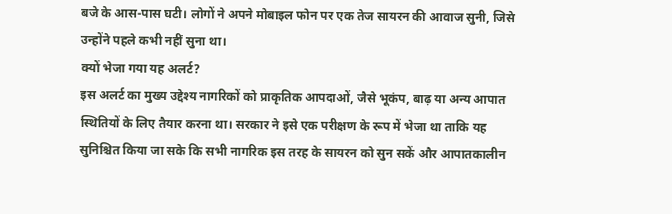बजे के आस-पास घटी। लोगों ने अपने मोबाइल फोन पर एक तेज सायरन की आवाज सुनी, जिसे उन्होंने पहले कभी नहीं सुना था।
क्यों भेजा गया यह अलर्ट?
इस अलर्ट का मुख्य उद्देश्य नागरिकों को प्राकृतिक आपदाओं, जैसे भूकंप, बाढ़ या अन्य आपात स्थितियों के लिए तैयार करना था। सरकार ने इसे एक परीक्षण के रूप में भेजा था ताकि यह सुनिश्चित किया जा सके कि सभी नागरिक इस तरह के सायरन को सुन सकें और आपातकालीन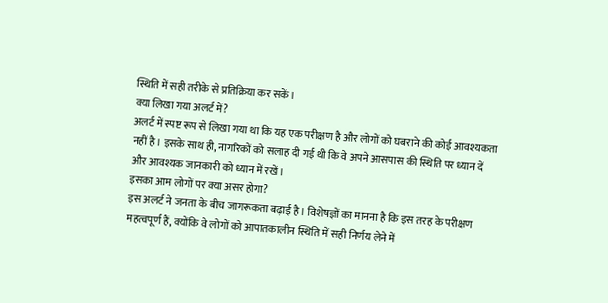स्थिति में सही तरीके से प्रतिक्रिया कर सकें।
क्या लिखा गया अलर्ट में?
अलर्ट में स्पष्ट रूप से लिखा गया था कि यह एक परीक्षण है और लोगों को घबराने की कोई आवश्यकता नहीं है। इसके साथ ही, नागरिकों को सलाह दी गई थी कि वे अपने आसपास की स्थिति पर ध्यान दें और आवश्यक जानकारी को ध्यान में रखें।
इसका आम लोगों पर क्या असर होगा?
इस अलर्ट ने जनता के बीच जागरूकता बढ़ाई है। विशेषज्ञों का मानना है कि इस तरह के परीक्षण महत्वपूर्ण हैं, क्योंकि वे लोगों को आपातकालीन स्थिति में सही निर्णय लेने में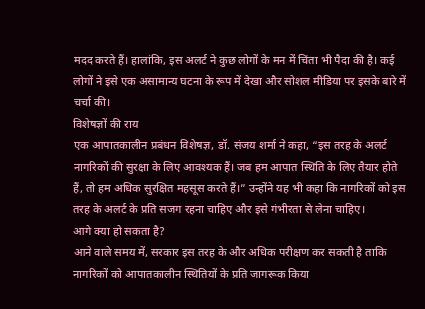मदद करते हैं। हालांकि, इस अलर्ट ने कुछ लोगों के मन में चिंता भी पैदा की है। कई लोगों ने इसे एक असामान्य घटना के रूप में देखा और सोशल मीडिया पर इसके बारे में चर्चा की।
विशेषज्ञों की राय
एक आपातकालीन प्रबंधन विशेषज्ञ, डॉ. संजय शर्मा ने कहा, “इस तरह के अलर्ट नागरिकों की सुरक्षा के लिए आवश्यक हैं। जब हम आपात स्थिति के लिए तैयार होते हैं, तो हम अधिक सुरक्षित महसूस करते हैं।” उन्होंने यह भी कहा कि नागरिकों को इस तरह के अलर्ट के प्रति सजग रहना चाहिए और इसे गंभीरता से लेना चाहिए।
आगे क्या हो सकता है?
आने वाले समय में, सरकार इस तरह के और अधिक परीक्षण कर सकती है ताकि नागरिकों को आपातकालीन स्थितियों के प्रति जागरूक किया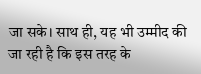जा सके। साथ ही, यह भी उम्मीद की जा रही है कि इस तरह के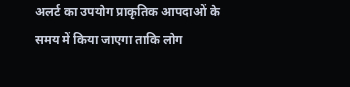अलर्ट का उपयोग प्राकृतिक आपदाओं के समय में किया जाएगा ताकि लोग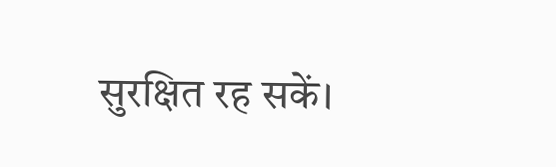सुरक्षित रह सकें।